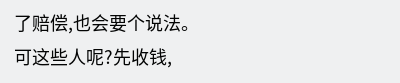了赔偿,也会要个说法。
可这些人呢?先收钱,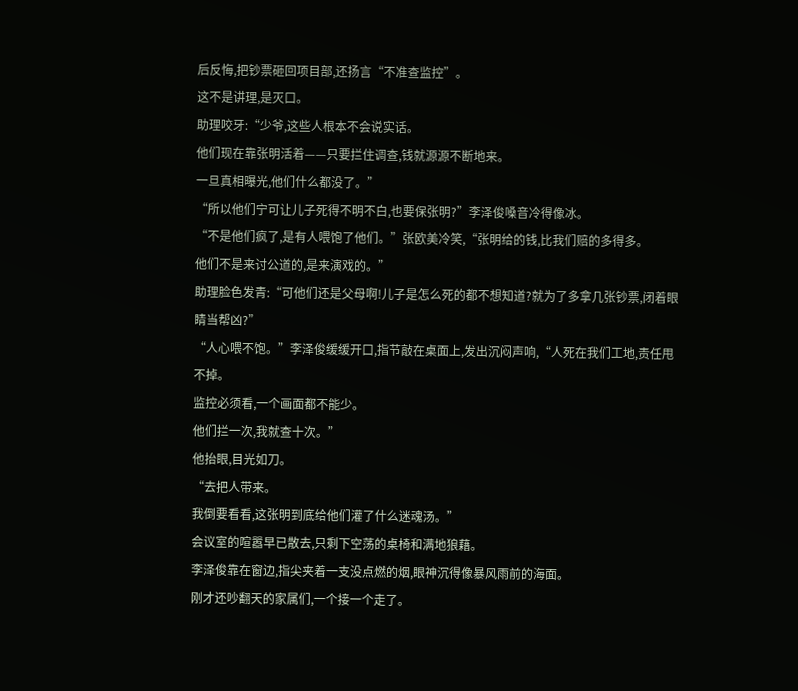后反悔,把钞票砸回项目部,还扬言“不准查监控”。
这不是讲理,是灭口。
助理咬牙:“少爷,这些人根本不会说实话。
他们现在靠张明活着——只要拦住调查,钱就源源不断地来。
一旦真相曝光,他们什么都没了。”
“所以他们宁可让儿子死得不明不白,也要保张明?”李泽俊嗓音冷得像冰。
“不是他们疯了,是有人喂饱了他们。”张欧美冷笑,“张明给的钱,比我们赔的多得多。
他们不是来讨公道的,是来演戏的。”
助理脸色发青:“可他们还是父母啊!儿子是怎么死的都不想知道?就为了多拿几张钞票,闭着眼睛当帮凶?”
“人心喂不饱。”李泽俊缓缓开口,指节敲在桌面上,发出沉闷声响,“人死在我们工地,责任甩不掉。
监控必须看,一个画面都不能少。
他们拦一次,我就查十次。”
他抬眼,目光如刀。
“去把人带来。
我倒要看看,这张明到底给他们灌了什么迷魂汤。”
会议室的喧嚣早已散去,只剩下空荡的桌椅和满地狼藉。
李泽俊靠在窗边,指尖夹着一支没点燃的烟,眼神沉得像暴风雨前的海面。
刚才还吵翻天的家属们,一个接一个走了。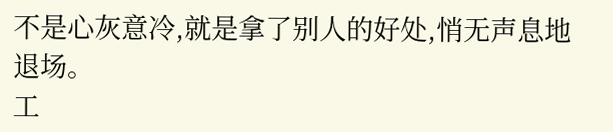不是心灰意冷,就是拿了别人的好处,悄无声息地退场。
工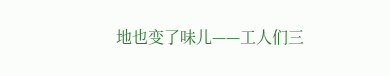地也变了味儿——工人们三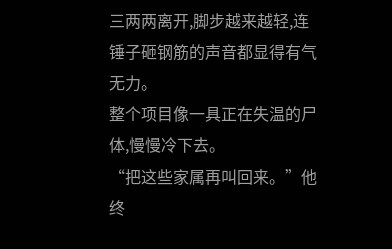三两两离开,脚步越来越轻,连锤子砸钢筋的声音都显得有气无力。
整个项目像一具正在失温的尸体,慢慢冷下去。
“把这些家属再叫回来。”他终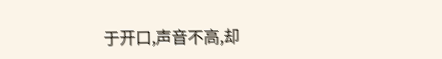于开口,声音不高,却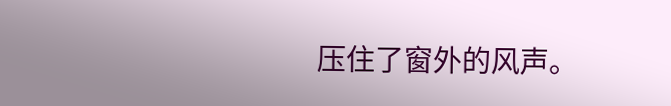压住了窗外的风声。